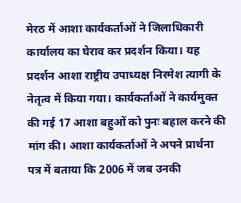मेरठ में आशा कार्यकर्ताओं ने जिलाधिकारी कार्यालय का घेराव कर प्रदर्शन किया। यह प्रदर्शन आशा राष्ट्रीय उपाध्यक्ष निरमेश त्यागी के नेतृत्व में किया गया। कार्यकर्ताओं ने कार्यमुक्त की गई 17 आशा बहुओं को पुनः बहाल करने की मांग की। आशा कार्यकर्ताओं ने अपने प्रार्थना पत्र में बताया कि 2006 में जब उनकी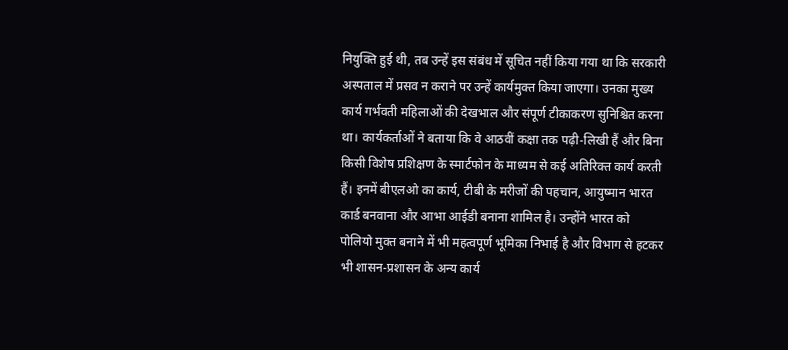नियुक्ति हुई थी, तब उन्हें इस संबंध में सूचित नहीं किया गया था कि सरकारी अस्पताल में प्रसव न कराने पर उन्हें कार्यमुक्त किया जाएगा। उनका मुख्य कार्य गर्भवती महिलाओं की देखभाल और संपूर्ण टीकाकरण सुनिश्चित करना था। कार्यकर्ताओं ने बताया कि वे आठवीं कक्षा तक पढ़ी-लिखी हैं और बिना किसी विशेष प्रशिक्षण के स्मार्टफोन के माध्यम से कई अतिरिक्त कार्य करती हैं। इनमें बीएलओ का कार्य, टीबी के मरीजों की पहचान, आयुष्मान भारत कार्ड बनवाना और आभा आईडी बनाना शामिल है। उन्होंने भारत को पोलियो मुक्त बनाने में भी महत्वपूर्ण भूमिका निभाई है और विभाग से हटकर भी शासन-प्रशासन के अन्य कार्य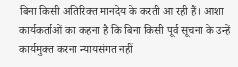बिना किसी अतिरिक्त मानदेय के करती आ रही हैं। आशा कार्यकर्ताओं का कहना है कि बिना किसी पूर्व सूचना के उन्हें कार्यमुक्त करना न्यायसंगत नहीं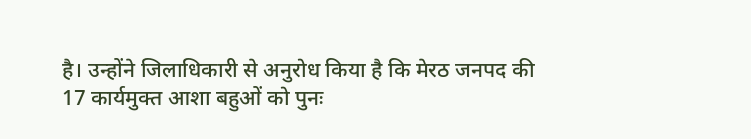है। उन्होंने जिलाधिकारी से अनुरोध किया है कि मेरठ जनपद की 17 कार्यमुक्त आशा बहुओं को पुनः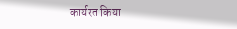कार्यरत किया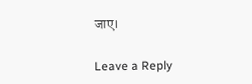जाए।

Leave a Reply